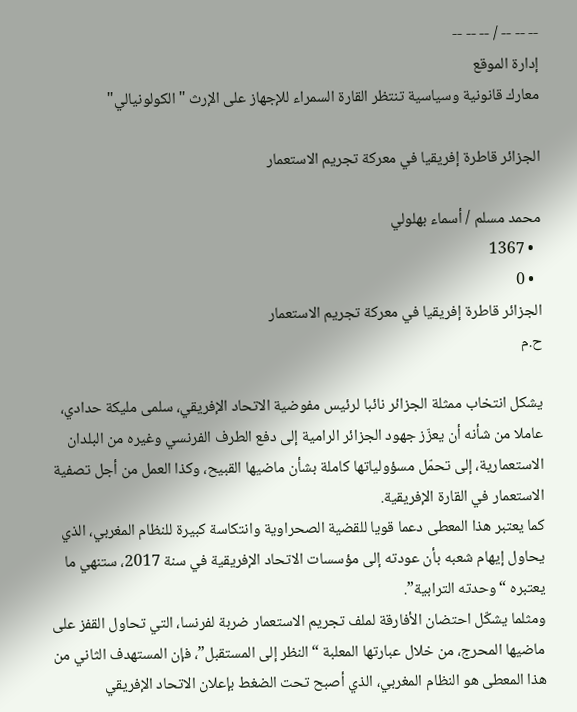-- -- -- / -- -- --
إدارة الموقع
معارك قانونية وسياسية تنتظر القارة السمراء للإجهاز على الإرث "الكولونيالي"

الجزائر قاطرة إفريقيا في معركة تجريم الاستعمار

محمد مسلم / أسماء بهلولي
  • 1367
  • 0
الجزائر قاطرة إفريقيا في معركة تجريم الاستعمار
ح.م

يشكل انتخاب ممثلة الجزائر نائبا لرئيس مفوضية الاتحاد الإفريقي، سلمى مليكة حدادي، عاملا من شأنه أن يعزّز جهود الجزائر الرامية إلى دفع الطرف الفرنسي وغيره من البلدان الاستعمارية، إلى تحمّل مسؤولياتها كاملة بشأن ماضيها القبيح، وكذا العمل من أجل تصفية الاستعمار في القارة الإفريقية.
كما يعتبر هذا المعطى دعما قويا للقضية الصحراوية وانتكاسة كبيرة للنظام المغربي، الذي يحاول إيهام شعبه بأن عودته إلى مؤسسات الاتحاد الإفريقية في سنة 2017، ستنهي ما يعتبره “وحدته الترابية”.
ومثلما يشكّل احتضان الأفارقة لملف تجريم الاستعمار ضربة لفرنسا، التي تحاول القفز على ماضيها المحرج، من خلال عبارتها المعلبة “النظر إلى المستقبل”، فإن المستهدف الثاني من هذا المعطى هو النظام المغربي، الذي أصبح تحت الضغط بإعلان الاتحاد الإفريقي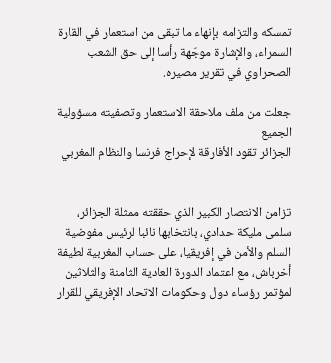تمسكه والتزامه بإنهاء ما تبقى من استعمار في القارة السمراء، والإشارة موجّهة رأسا إلى حق الشعب الصحراوي في تقرير مصيره.

جعلت من ملف ملاحقة الاستعمار وتصفيته مسؤولية الجميع
الجزائر تقود الأفارقة لإحراج فرنسا والنظام المغربي


تزامن الانتصار الكبير الذي حققته ممثلة الجزائر، سلمى مليكة حدادي، بانتخابها نائبا لرئيس مفوضية السلم والأمن في إفريقيا، على حساب المغربية لطيفة أخرباش، مع اعتماد الدورة العادية الثامنة والثلاثين لمؤتمر رؤساء دول وحكومات الاتحاد الإفريقي للقرار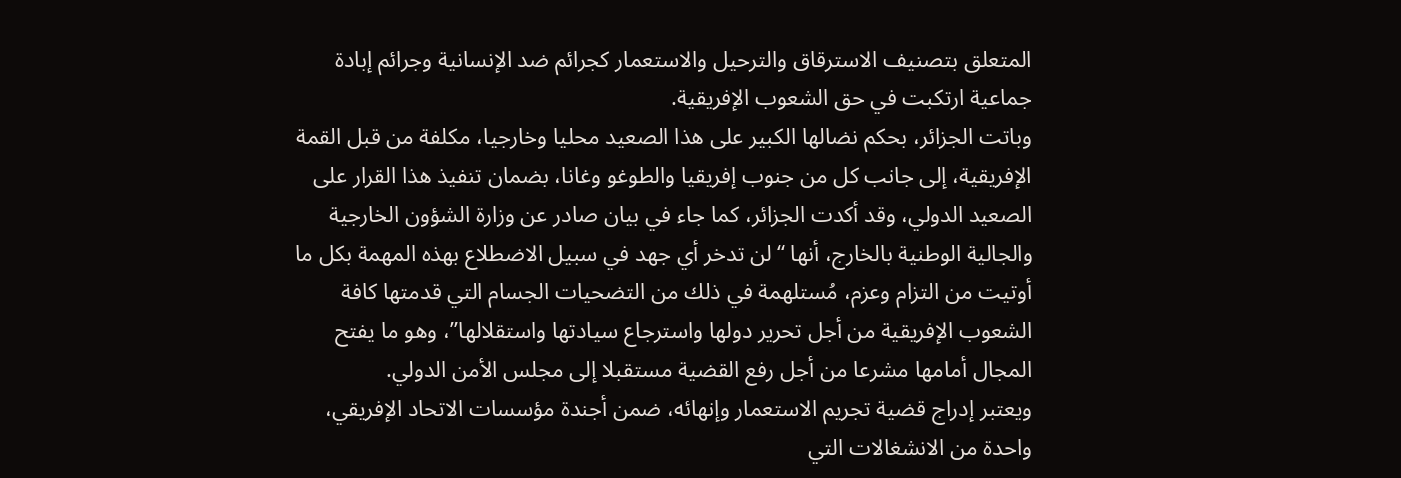المتعلق بتصنيف الاسترقاق والترحيل والاستعمار كجرائم ضد الإنسانية وجرائم إبادة جماعية ارتكبت في حق الشعوب الإفريقية.
وباتت الجزائر، بحكم نضالها الكبير على هذا الصعيد محليا وخارجيا، مكلفة من قبل القمة الإفريقية، إلى جانب كل من جنوب إفريقيا والطوغو وغانا، بضمان تنفيذ هذا القرار على الصعيد الدولي، وقد أكدت الجزائر، كما جاء في بيان صادر عن وزارة الشؤون الخارجية والجالية الوطنية بالخارج، أنها “لن تدخر أي جهد في سبيل الاضطلاع بهذه المهمة بكل ما أوتيت من التزام وعزم، مُستلهمة في ذلك من التضحيات الجسام التي قدمتها كافة الشعوب الإفريقية من أجل تحرير دولها واسترجاع سيادتها واستقلالها”، وهو ما يفتح المجال أمامها مشرعا من أجل رفع القضية مستقبلا إلى مجلس الأمن الدولي.
ويعتبر إدراج قضية تجريم الاستعمار وإنهائه، ضمن أجندة مؤسسات الاتحاد الإفريقي، واحدة من الانشغالات التي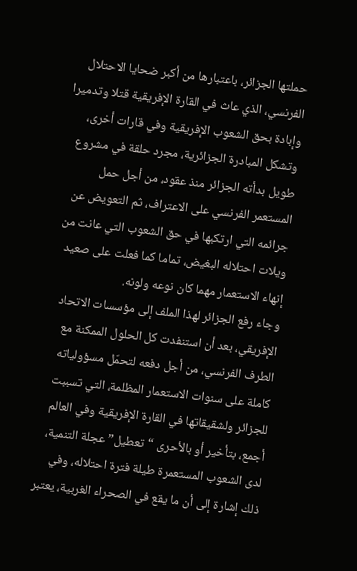حملتها الجزائر، باعتبارها من أكبر ضحايا الاحتلال الفرنسي، الذي عاث في القارة الإفريقية قتلا وتدميرا وإبادة بحق الشعوب الإفريقية وفي قارات أخرى، وتشكل المبادرة الجزائرية، مجرد حلقة في مشروع طويل بدأته الجزائر منذ عقود، من أجل حمل المستعمر الفرنسي على الاعتراف، ثم التعويض عن جرائمه التي ارتكبها في حق الشعوب التي عانت من ويلات احتلاله البغيض، تماما كما فعلت على صعيد إنهاء الاستعمار مهما كان نوعه ولونه.
وجاء رفع الجزائر لهذا الملف إلى مؤسسات الاتحاد الإفريقي، بعد أن استنفدت كل الحلول الممكنة مع الطرف الفرنسي، من أجل دفعه لتحمّل مسؤولياته كاملة على سنوات الاستعمار المظلمة، التي تسببت للجزائر ولشقيقاتها في القارة الإفريقية وفي العالم أجمع، بتأخير أو بالأحرى “تعطيل” عجلة التنمية، لدى الشعوب المستعمرة طيلة فترة احتلاله، وفي ذلك إشارة إلى أن ما يقع في الصحراء الغربية، يعتبر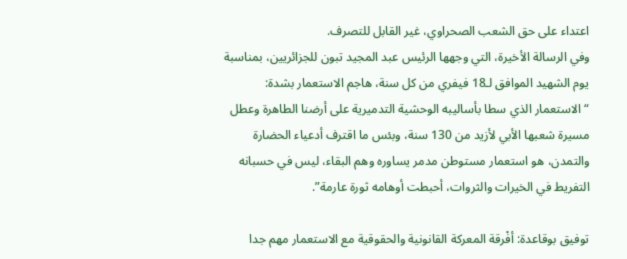اعتداء على حق الشعب الصحراوي، غير القابل للتصرف.
وفي الرسالة الأخيرة، التي وجهها الرئيس عبد المجيد تبون للجزائريين، بمناسبة يوم الشهيد الموافق لـ18 فيفري من كل سنة، هاجم الاستعمار بشدة: “الاستعمار الذي سطا بأساليبه الوحشية التدميرية على أرضنا الطاهرة وعطل مسيرة شعبها الأبي لأزيد من 130 سنة، وبئس ما اقترف أدعياء الحضارة والتمدن، هو استعمار مستوطن مدمر يساوره وهم البقاء، ليس في حسبانه التفريط في الخيرات والثروات، أحبطت أوهامه ثورة عارمة”.

توفيق بوقاعدة: أفْرقة المعركة القانونية والحقوقية مع الاستعمار مهم جدا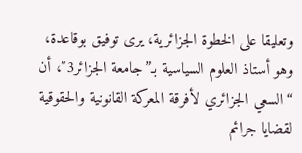وتعليقا على الخطوة الجزائرية، يرى توفيق بوقاعدة، وهو أستاذ العلوم السياسية بـ”جامعة الجزائر3″، أن “السعي الجزائري لأفرقة المعركة القانونية والحقوقية لقضايا جرائم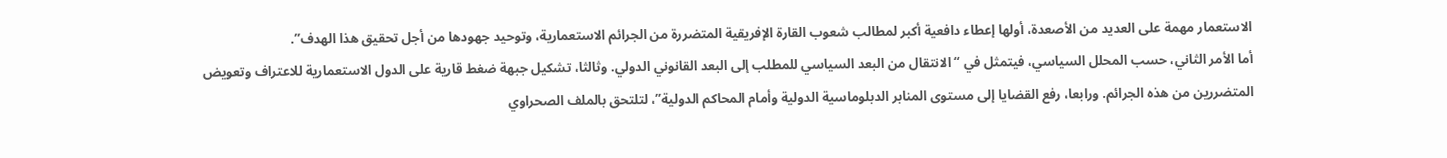الاستعمار مهمة على العديد من الأصعدة، أولها إعطاء دافعية أكبر لمطالب شعوب القارة الإفريقية المتضررة من الجرائم الاستعمارية، وتوحيد جهودها من أجل تحقيق هذا الهدف”.
أما الأمر الثاني، حسب المحلل السياسي، فيتمثل في “الانتقال من البعد السياسي للمطلب إلى البعد القانوني الدولي. وثالثا، تشكيل جبهة ضغط قارية على الدول الاستعمارية للاعتراف وتعويض المتضررين من هذه الجرائم. ورابعا، رفع القضايا إلى مستوى المنابر الدبلوماسية الدولية وأمام المحاكم الدولية”، لتلتحق بالملف الصحراوي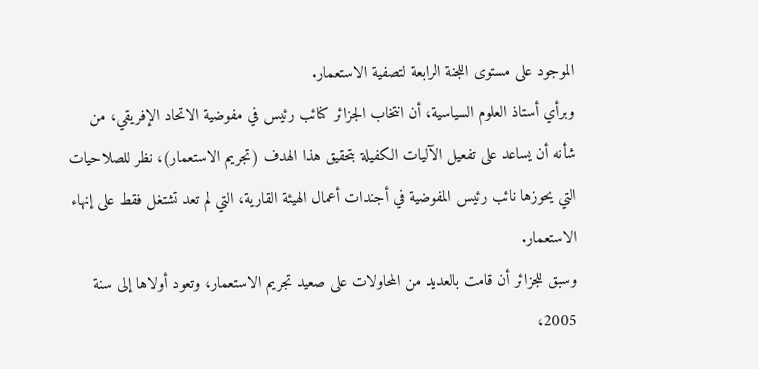الموجود على مستوى اللجنة الرابعة لتصفية الاستعمار.
وبرأي أستاذ العلوم السياسية، أن انتخاب الجزائر كنائب رئيس في مفوضية الاتحاد الإفريقي، من شأنه أن يساعد على تفعيل الآليات الكفيلة بتحقيق هذا الهدف (تجريم الاستعمار)، نظر للصلاحيات التي يحوزها نائب رئيس المفوضية في أجندات أعمال الهيئة القارية، التي لم تعد تشتغل فقط على إنهاء الاستعمار.
وسبق للجزائر أن قامت بالعديد من المحاولات على صعيد تجريم الاستعمار، وتعود أولاها إلى سنة 2005،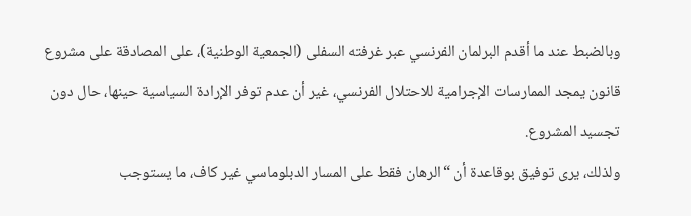وبالضبط عند ما أقدم البرلمان الفرنسي عبر غرفته السفلى (الجمعية الوطنية)، على المصادقة على مشروع قانون يمجد الممارسات الإجرامية للاحتلال الفرنسي، غير أن عدم توفر الإرادة السياسية حينها، حال دون تجسيد المشروع.
ولذلك، يرى توفيق بوقاعدة أن “الرهان فقط على المسار الدبلوماسي غير كاف، ما يستوجب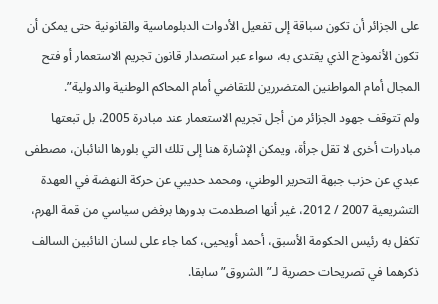على الجزائر أن تكون سباقة إلى تفعيل الأدوات الدبلوماسية والقانونية حتى يمكن أن تكون الأنموذج الذي يقتدى به، سواء عبر استصدار قانون تجريم الاستعمار أو فتح المجال أمام المواطنين المتضررين للتقاضي أمام المحاكم الوطنية والدولية”.
ولم تتوقف جهود الجزائر من أجل تجريم الاستعمار عند مبادرة 2005، بل تبعتها مبادرات أخرى لا تقل جرأة، ويمكن الإشارة هنا إلى تلك التي بلورها النائبان، مصطفى عبدي عن حزب جبهة التحرير الوطني، ومحمد حديبي عن حركة النهضة في العهدة التشريعية 2007 / 2012، غير أنها اصطدمت بدورها برفض سياسي من قمة الهرم، تكفل به رئيس الحكومة الأسبق، أحمد أويحيى، كما جاء على لسان النائبين السالف ذكرهما في تصريحات حصرية لـ”الشروق” سابقا.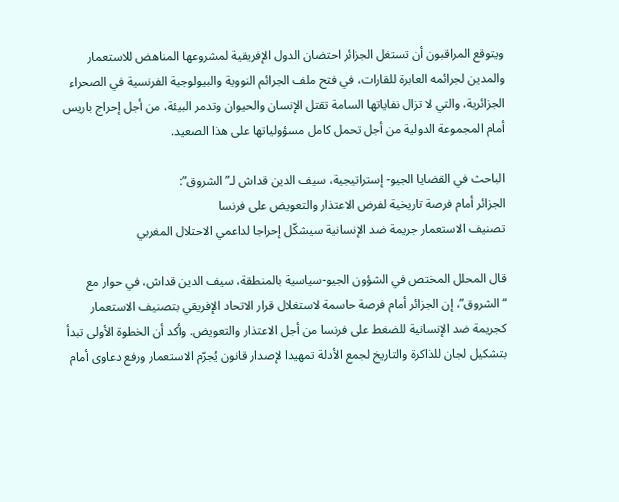ويتوقع المراقبون أن تستغل الجزائر احتضان الدول الإفريقية لمشروعها المناهض للاستعمار والمدين لجرائمه العابرة للقارات، في فتح ملف الجرائم النووية والبيولوجية الفرنسية في الصحراء الجزائرية، والتي لا تزال نفاياتها السامة تقتل الإنسان والحيوان وتدمر البيئة، من أجل إحراج باريس أمام المجموعة الدولية من أجل تحمل كامل مسؤولياتها على هذا الصعيد.

الباحث في القضايا الجيو- إستراتيجية، سيف الدين قداش لـ”الشروق”:
الجزائر أمام فرصة تاريخية لفرض الاعتذار والتعويض على فرنسا
تصنيف الاستعمار جريمة ضد الإنسانية سيشكّل إحراجا لداعمي الاحتلال المغربي

قال المحلل المختص في الشؤون الجيو-سياسية بالمنطقة، سيف الدين قداش، في حوار مع “الشروق”، إن الجزائر أمام فرصة حاسمة لاستغلال قرار الاتحاد الإفريقي بتصنيف الاستعمار كجريمة ضد الإنسانية للضغط على فرنسا من أجل الاعتذار والتعويض. وأكد أن الخطوة الأولى تبدأ بتشكيل لجان للذاكرة والتاريخ لجمع الأدلة تمهيدا لإصدار قانون يُجرّم الاستعمار ورفع دعاوى أمام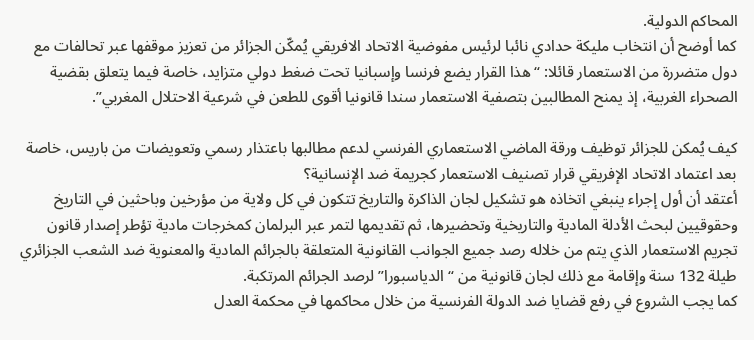المحاكم الدولية.
كما أوضح أن انتخاب مليكة حدادي نائبا لرئيس مفوضية الاتحاد الافريقي يُمكّن الجزائر من تعزيز موقفها عبر تحالفات مع دول متضررة من الاستعمار قائلا: “هذا القرار يضع فرنسا وإسبانيا تحت ضغط دولي متزايد، خاصة فيما يتعلق بقضية الصحراء الغربية، إذ يمنح المطالبين بتصفية الاستعمار سندا قانونيا أقوى للطعن في شرعية الاحتلال المغربي”.

كيف يُمكن للجزائر توظيف ورقة الماضي الاستعماري الفرنسي لدعم مطالبها باعتذار رسمي وتعويضات من باريس، خاصة بعد اعتماد الاتحاد الإفريقي قرار تصنيف الاستعمار كجريمة ضد الإنسانية؟
أعتقد أن أول إجراء ينبغي اتخاذه هو تشكيل لجان الذاكرة والتاريخ تتكون في كل ولاية من مؤرخين وباحثين في التاريخ وحقوقيين لبحث الأدلة المادية والتاريخية وتحضيرها، ثم تقديمها لتمر عبر البرلمان كمخرجات مادية تؤطر إصدار قانون تجريم الاستعمار الذي يتم من خلاله رصد جميع الجوانب القانونية المتعلقة بالجرائم المادية والمعنوية ضد الشعب الجزائري طيلة 132 سنة وإقامة مع ذلك لجان قانونية من “الدياسبورا” لرصد الجرائم المرتكبة.
كما يجب الشروع في رفع قضايا ضد الدولة الفرنسية من خلال محاكمها في محكمة العدل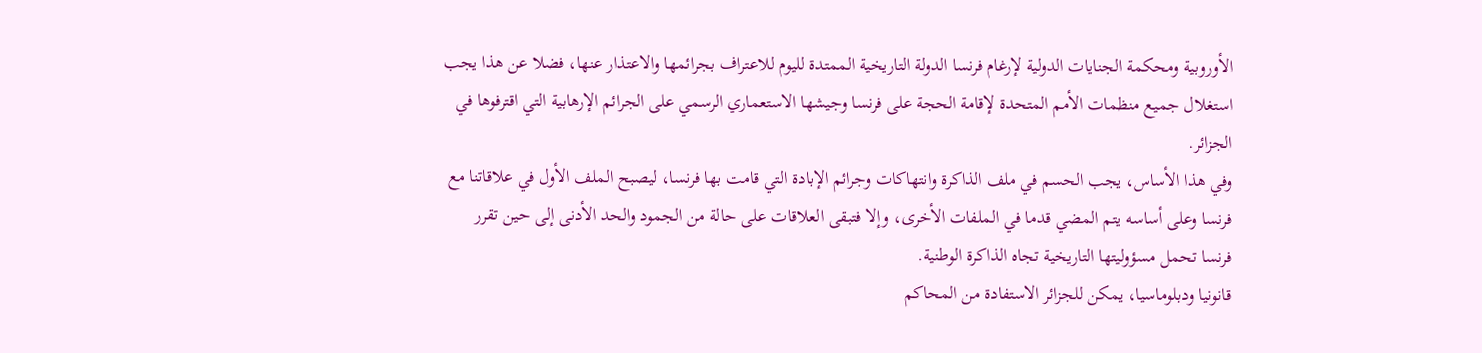الأوروبية ومحكمة الجنايات الدولية لإرغام فرنسا الدولة التاريخية الممتدة لليوم للاعتراف بجرائمها والاعتذار عنها، فضلا عن هذا يجب استغلال جميع منظمات الأمم المتحدة لإقامة الحجة على فرنسا وجيشها الاستعماري الرسمي على الجرائم الإرهابية التي اقترفوها في الجزائر.
وفي هذا الأساس، يجب الحسم في ملف الذاكرة وانتهاكات وجرائم الإبادة التي قامت بها فرنسا، ليصبح الملف الأول في علاقاتنا مع فرنسا وعلى أساسه يتم المضي قدما في الملفات الأخرى، وإلا فتبقى العلاقات على حالة من الجمود والحد الأدنى إلى حين تقرر فرنسا تحمل مسؤوليتها التاريخية تجاه الذاكرة الوطنية.
قانونيا ودبلوماسيا، يمكن للجزائر الاستفادة من المحاكم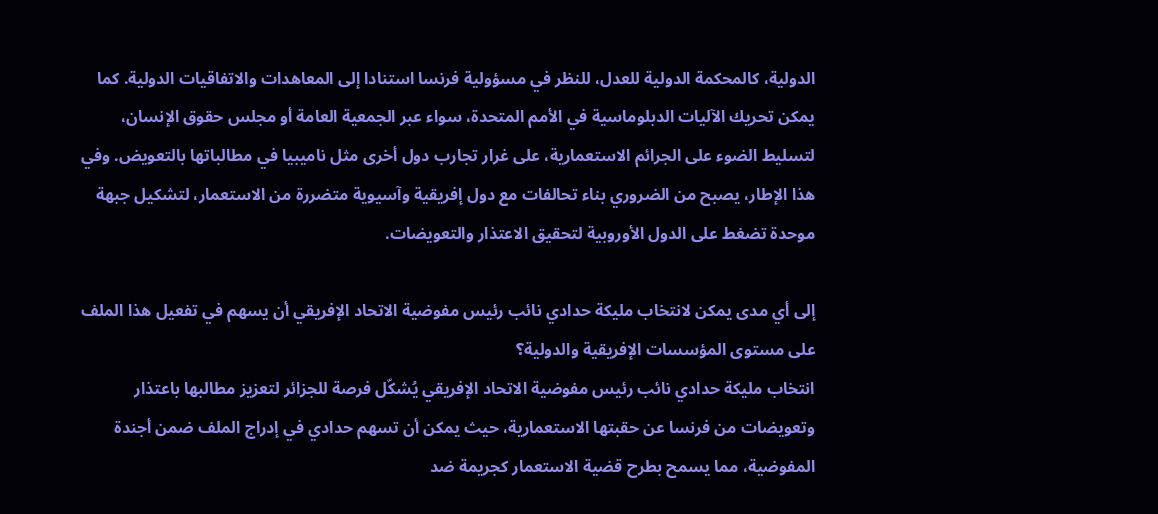الدولية، كالمحكمة الدولية للعدل، للنظر في مسؤولية فرنسا استنادا إلى المعاهدات والاتفاقيات الدولية. كما يمكن تحريك الآليات الدبلوماسية في الأمم المتحدة، سواء عبر الجمعية العامة أو مجلس حقوق الإنسان، لتسليط الضوء على الجرائم الاستعمارية، على غرار تجارب دول أخرى مثل ناميبيا في مطالباتها بالتعويض. وفي هذا الإطار، يصبح من الضروري بناء تحالفات مع دول إفريقية وآسيوية متضررة من الاستعمار، لتشكيل جبهة موحدة تضغط على الدول الأوروبية لتحقيق الاعتذار والتعويضات.

إلى أي مدى يمكن لانتخاب مليكة حدادي نائب رئيس مفوضية الاتحاد الإفريقي أن يسهم في تفعيل هذا الملف على مستوى المؤسسات الإفريقية والدولية؟
انتخاب مليكة حدادي نائب رئيس مفوضية الاتحاد الإفريقي يُشكّل فرصة للجزائر لتعزيز مطالبها باعتذار وتعويضات من فرنسا عن حقبتها الاستعمارية، حيث يمكن أن تسهم حدادي في إدراج الملف ضمن أجندة المفوضية، مما يسمح بطرح قضية الاستعمار كجريمة ضد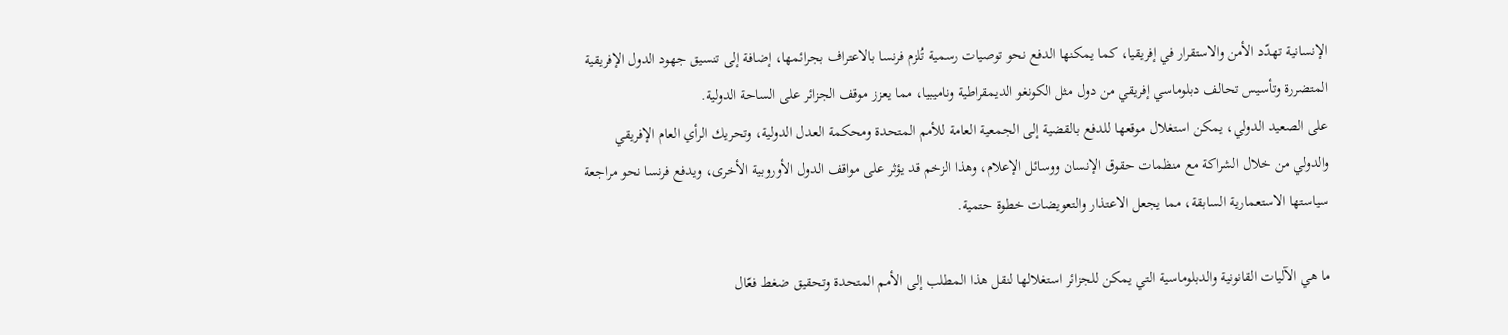الإنسانية تهدّد الأمن والاستقرار في إفريقيا، كما يمكنها الدفع نحو توصيات رسمية تُلزم فرنسا بالاعتراف بجرائمها، إضافة إلى تنسيق جهود الدول الإفريقية المتضررة وتأسيس تحالف دبلوماسي إفريقي من دول مثل الكونغو الديمقراطية وناميبيا، مما يعزز موقف الجزائر على الساحة الدولية.
على الصعيد الدولي، يمكن استغلال موقعها للدفع بالقضية إلى الجمعية العامة للأمم المتحدة ومحكمة العدل الدولية، وتحريك الرأي العام الإفريقي والدولي من خلال الشراكة مع منظمات حقوق الإنسان ووسائل الإعلام، وهذا الزخم قد يؤثر على مواقف الدول الأوروبية الأخرى، ويدفع فرنسا نحو مراجعة سياستها الاستعمارية السابقة، مما يجعل الاعتذار والتعويضات خطوة حتمية.

ما هي الآليات القانونية والدبلوماسية التي يمكن للجزائر استغلالها لنقل هذا المطلب إلى الأمم المتحدة وتحقيق ضغط فعّال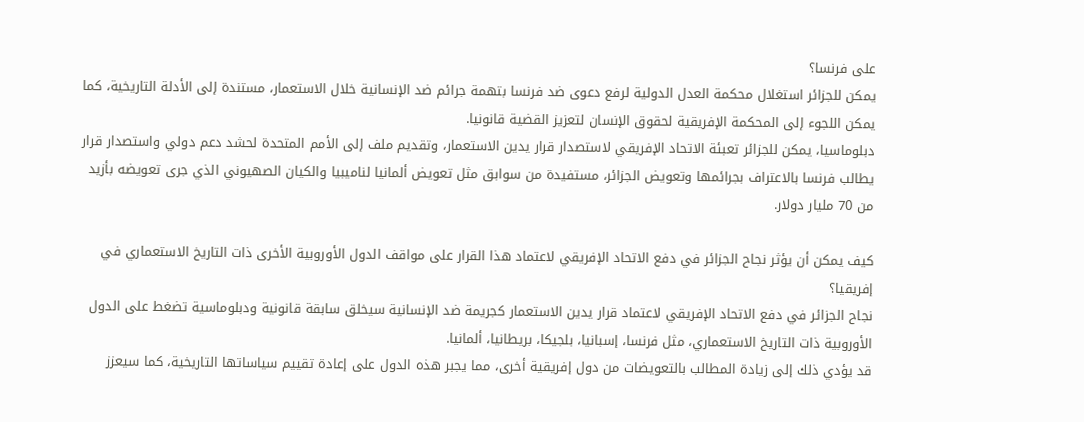على فرنسا؟
يمكن للجزائر استغلال محكمة العدل الدولية لرفع دعوى ضد فرنسا بتهمة جرائم ضد الإنسانية خلال الاستعمار، مستندة إلى الأدلة التاريخية، كما يمكن اللجوء إلى المحكمة الإفريقية لحقوق الإنسان لتعزيز القضية قانونيا.
دبلوماسيا، يمكن للجزائر تعبئة الاتحاد الإفريقي لاستصدار قرار يدين الاستعمار، وتقديم ملف إلى الأمم المتحدة لحشد دعم دولي واستصدار قرار يطالب فرنسا بالاعتراف بجرائمها وتعويض الجزائر، مستفيدة من سوابق مثل تعويض ألمانيا لناميبيا والكيان الصهيوني الذي جرى تعويضه بأزيد من 70 مليار دولار.

كيف يمكن أن يؤثر نجاح الجزائر في دفع الاتحاد الإفريقي لاعتماد هذا القرار على مواقف الدول الأوروبية الأخرى ذات التاريخ الاستعماري في إفريقيا؟
نجاح الجزائر في دفع الاتحاد الإفريقي لاعتماد قرار يدين الاستعمار كجريمة ضد الإنسانية سيخلق سابقة قانونية ودبلوماسية تضغط على الدول الأوروبية ذات التاريخ الاستعماري، مثل فرنسا، إسبانيا، بلجيكا، بريطانيا، ألمانيا.
قد يؤدي ذلك إلى زيادة المطالب بالتعويضات من دول إفريقية أخرى، مما يجبر هذه الدول على إعادة تقييم سياساتها التاريخية، كما سيعزز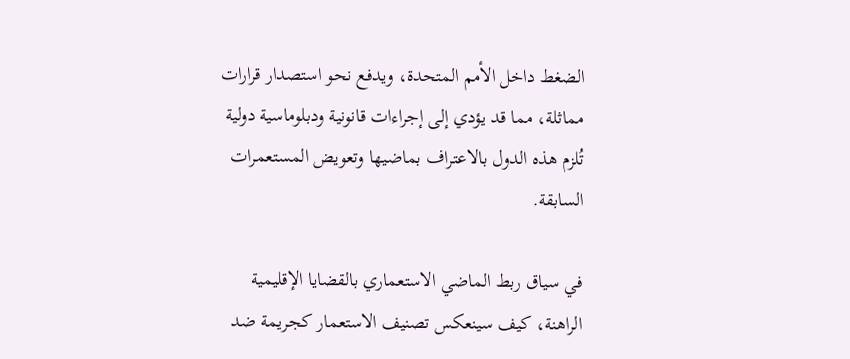الضغط داخل الأمم المتحدة، ويدفع نحو استصدار قرارات مماثلة، مما قد يؤدي إلى إجراءات قانونية ودبلوماسية دولية تُلزم هذه الدول بالاعتراف بماضيها وتعويض المستعمرات السابقة.

في سياق ربط الماضي الاستعماري بالقضايا الإقليمية الراهنة، كيف سينعكس تصنيف الاستعمار كجريمة ضد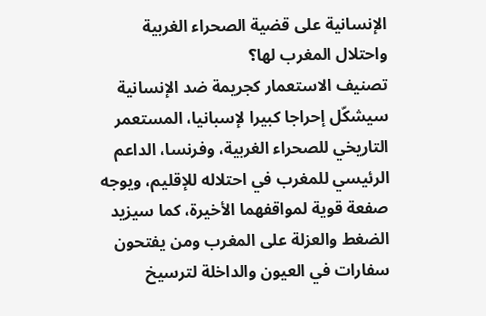الإنسانية على قضية الصحراء الغربية واحتلال المغرب لها؟
تصنيف الاستعمار كجريمة ضد الإنسانية سيشكّل إحراجا كبيرا لإسبانيا، المستعمر التاريخي للصحراء الغربية، وفرنسا، الداعم الرئيسي للمغرب في احتلاله للإقليم، ويوجه صفعة قوية لمواقفهما الأخيرة، كما سيزيد الضغط والعزلة على المغرب ومن يفتحون سفارات في العيون والداخلة لترسيخ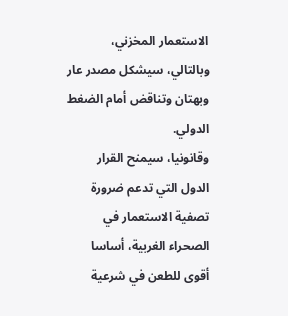الاستعمار المخزني، وبالتالي، سيشكل مصدر عار وبهتان وتناقض أمام الضغط الدولي.
وقانونيا، سيمنح القرار الدول التي تدعم ضرورة تصفية الاستعمار في الصحراء الغربية، أساسا أقوى للطعن في شرعية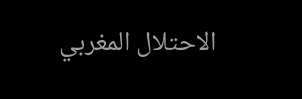الاحتلال المغربي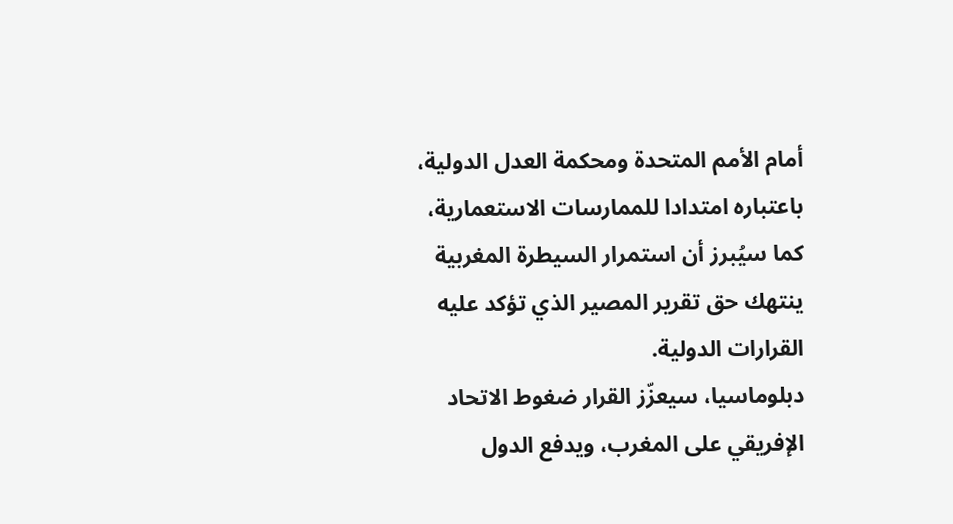أمام الأمم المتحدة ومحكمة العدل الدولية، باعتباره امتدادا للممارسات الاستعمارية، كما سيُبرز أن استمرار السيطرة المغربية ينتهك حق تقرير المصير الذي تؤكد عليه القرارات الدولية.
دبلوماسيا، سيعزّز القرار ضغوط الاتحاد الإفريقي على المغرب، ويدفع الدول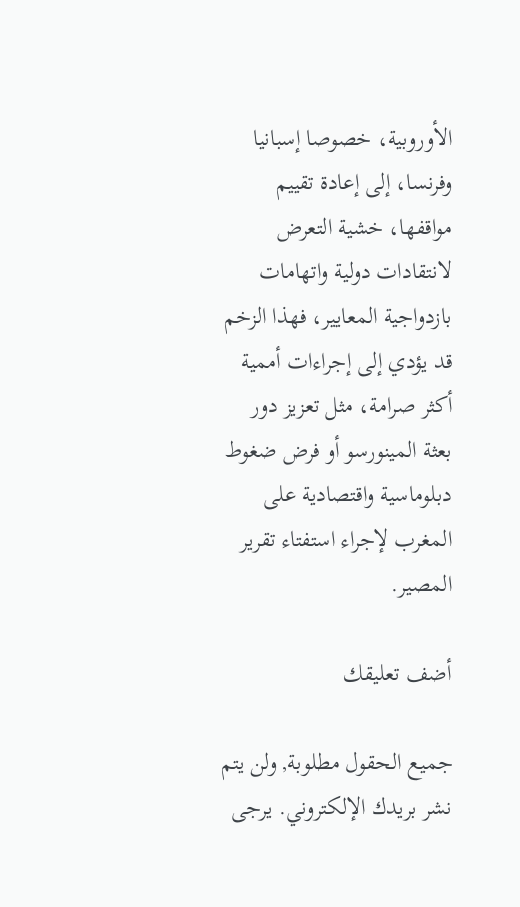الأوروبية، خصوصا إسبانيا وفرنسا، إلى إعادة تقييم مواقفها، خشية التعرض لانتقادات دولية واتهامات بازدواجية المعايير، فهذا الزخم قد يؤدي إلى إجراءات أممية أكثر صرامة، مثل تعزيز دور بعثة المينورسو أو فرض ضغوط دبلوماسية واقتصادية على المغرب لإجراء استفتاء تقرير المصير.

أضف تعليقك

جميع الحقول مطلوبة, ولن يتم نشر بريدك الإلكتروني. يرجى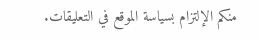منكم الإلتزام بسياسة الموقع في التعليقات.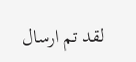لقد تم ارسال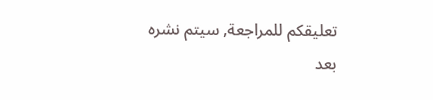تعليقكم للمراجعة, سيتم نشره بعد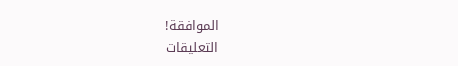الموافقة!
التعليقات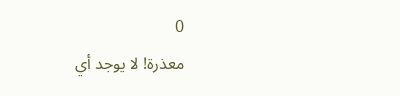0
معذرة! لا يوجد أي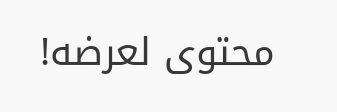محتوى لعرضه!